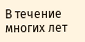В течение многих лет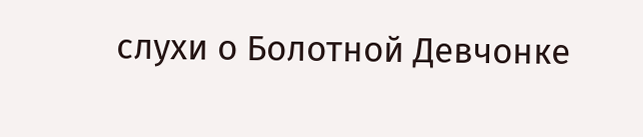слухи о Болотной Девчонке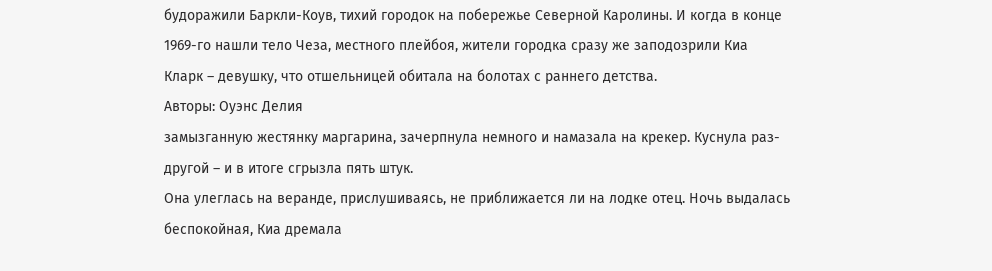будоражили Баркли-Коув, тихий городок на побережье Северной Каролины. И когда в конце 1969-го нашли тело Чеза, местного плейбоя, жители городка сразу же заподозрили Киа Кларк – девушку, что отшельницей обитала на болотах с раннего детства.
Авторы: Оуэнс Делия
замызганную жестянку маргарина, зачерпнула немного и намазала на крекер. Куснула раз-другой – и в итоге сгрызла пять штук.
Она улеглась на веранде, прислушиваясь, не приближается ли на лодке отец. Ночь выдалась беспокойная, Киа дремала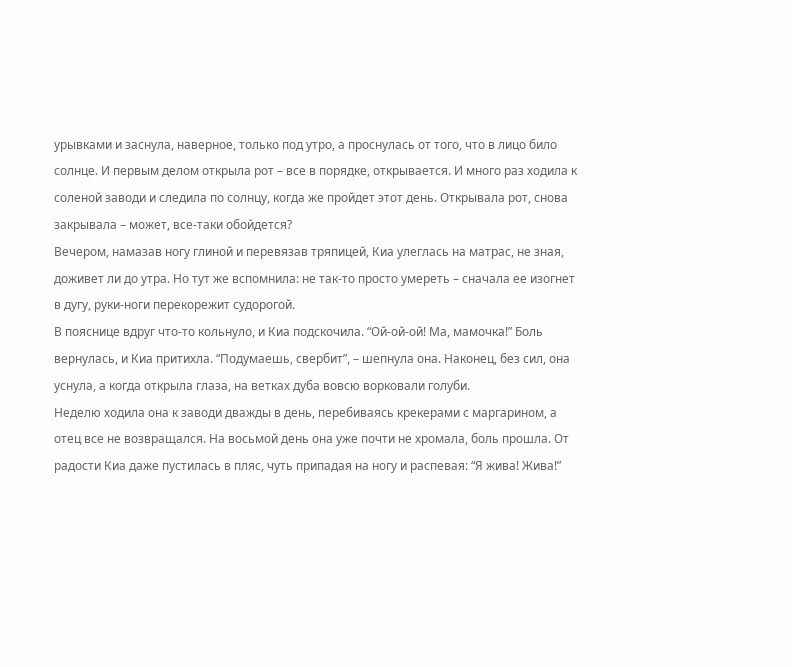урывками и заснула, наверное, только под утро, а проснулась от того, что в лицо било солнце. И первым делом открыла рот – все в порядке, открывается. И много раз ходила к соленой заводи и следила по солнцу, когда же пройдет этот день. Открывала рот, снова закрывала – может, все-таки обойдется?
Вечером, намазав ногу глиной и перевязав тряпицей, Киа улеглась на матрас, не зная, доживет ли до утра. Но тут же вспомнила: не так-то просто умереть – сначала ее изогнет в дугу, руки-ноги перекорежит судорогой.
В пояснице вдруг что-то кольнуло, и Киа подскочила. “Ой-ой-ой! Ма, мамочка!” Боль вернулась, и Киа притихла. “Подумаешь, свербит”, – шепнула она. Наконец, без сил, она уснула, а когда открыла глаза, на ветках дуба вовсю ворковали голуби.
Неделю ходила она к заводи дважды в день, перебиваясь крекерами с маргарином, а отец все не возвращался. На восьмой день она уже почти не хромала, боль прошла. От радости Киа даже пустилась в пляс, чуть припадая на ногу и распевая: “Я жива! Жива!”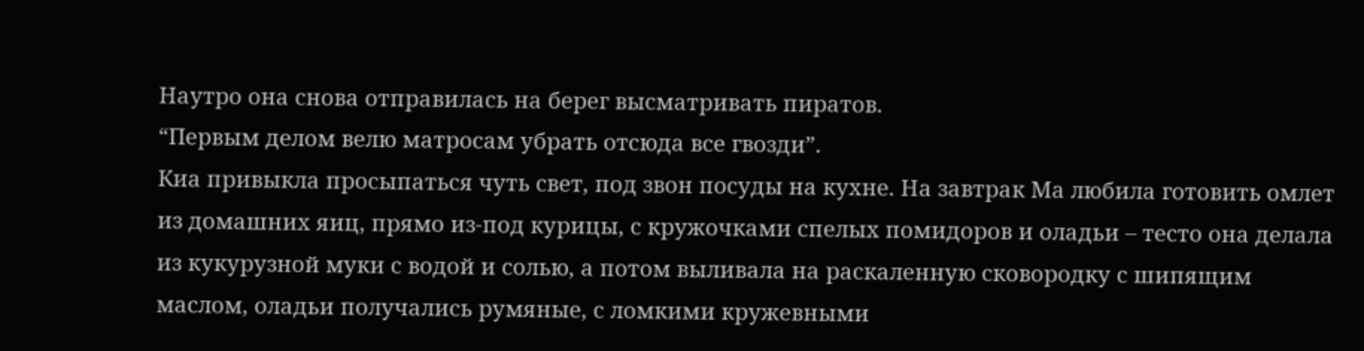Наутро она снова отправилась на берег высматривать пиратов.
“Первым делом велю матросам убрать отсюда все гвозди”.
Киа привыкла просыпаться чуть свет, под звон посуды на кухне. На завтрак Ма любила готовить омлет из домашних яиц, прямо из-под курицы, с кружочками спелых помидоров и оладьи – тесто она делала из кукурузной муки с водой и солью, а потом выливала на раскаленную сковородку с шипящим маслом, оладьи получались румяные, с ломкими кружевными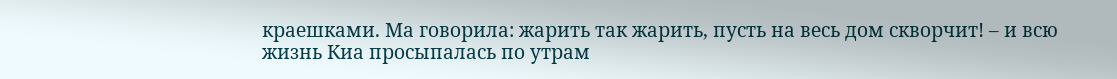краешками. Ма говорила: жарить так жарить, пусть на весь дом скворчит! – и всю жизнь Киа просыпалась по утрам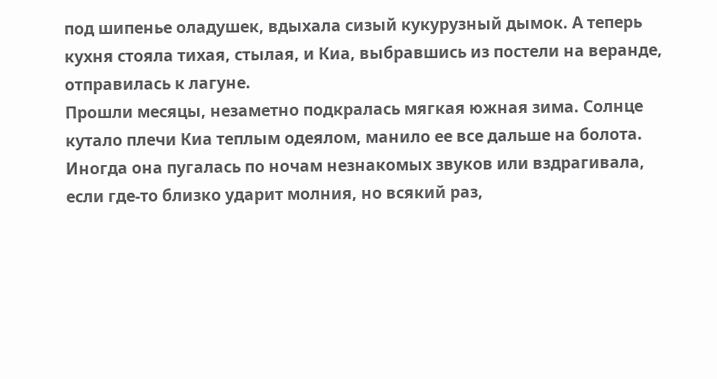под шипенье оладушек, вдыхала сизый кукурузный дымок. А теперь кухня стояла тихая, стылая, и Киа, выбравшись из постели на веранде, отправилась к лагуне.
Прошли месяцы, незаметно подкралась мягкая южная зима. Солнце кутало плечи Киа теплым одеялом, манило ее все дальше на болота. Иногда она пугалась по ночам незнакомых звуков или вздрагивала, если где-то близко ударит молния, но всякий раз,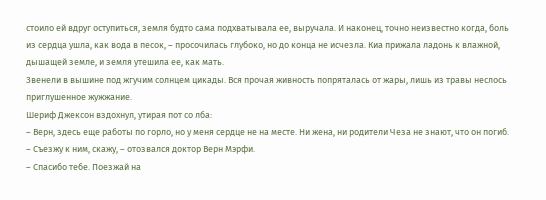стоило ей вдруг оступиться, земля будто сама подхватывала ее, выручала. И наконец, точно неизвестно когда, боль из сердца ушла, как вода в песок, – просочилась глубоко, но до конца не исчезла. Киа прижала ладонь к влажной, дышащей земле, и земля утешила ее, как мать.
Звенели в вышине под жгучим солнцем цикады. Вся прочая живность попряталась от жары, лишь из травы неслось приглушенное жужжание.
Шериф Джексон вздохнул, утирая пот со лба:
– Верн, здесь еще работы по горло, но у меня сердце не на месте. Ни жена, ни родители Чеза не знают, что он погиб.
– Съезжу к ним, скажу, – отозвался доктор Верн Мэрфи.
– Спасибо тебе. Поезжай на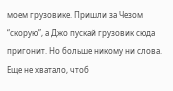моем грузовике. Пришли за Чезом “скорую”, а Джо пускай грузовик сюда пригонит. Но больше никому ни слова. Еще не хватало, чтоб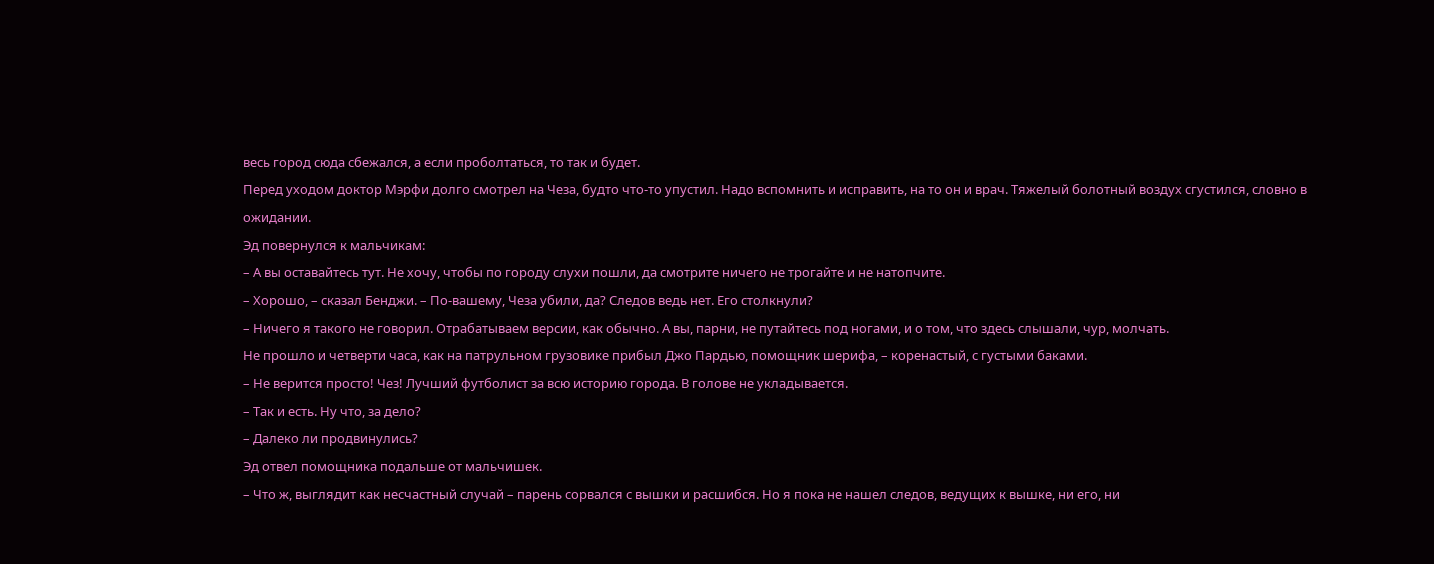весь город сюда сбежался, а если проболтаться, то так и будет.
Перед уходом доктор Мэрфи долго смотрел на Чеза, будто что-то упустил. Надо вспомнить и исправить, на то он и врач. Тяжелый болотный воздух сгустился, словно в ожидании.
Эд повернулся к мальчикам:
– А вы оставайтесь тут. Не хочу, чтобы по городу слухи пошли, да смотрите ничего не трогайте и не натопчите.
– Хорошо, – сказал Бенджи. – По-вашему, Чеза убили, да? Следов ведь нет. Его столкнули?
– Ничего я такого не говорил. Отрабатываем версии, как обычно. А вы, парни, не путайтесь под ногами, и о том, что здесь слышали, чур, молчать.
Не прошло и четверти часа, как на патрульном грузовике прибыл Джо Пардью, помощник шерифа, – коренастый, с густыми баками.
– Не верится просто! Чез! Лучший футболист за всю историю города. В голове не укладывается.
– Так и есть. Ну что, за дело?
– Далеко ли продвинулись?
Эд отвел помощника подальше от мальчишек.
– Что ж, выглядит как несчастный случай – парень сорвался с вышки и расшибся. Но я пока не нашел следов, ведущих к вышке, ни его, ни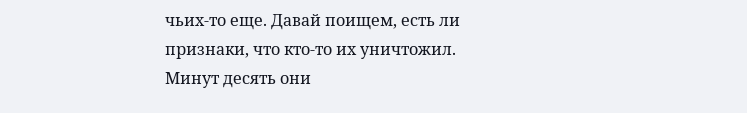чьих-то еще. Давай поищем, есть ли признаки, что кто-то их уничтожил.
Минут десять они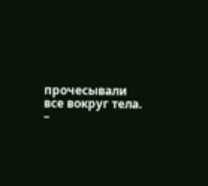прочесывали все вокруг тела.
–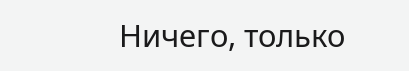Ничего, только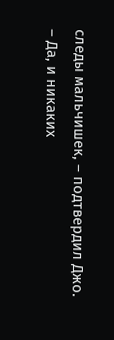следы мальчишек, – подтвердил Джо.
– Да, и никаких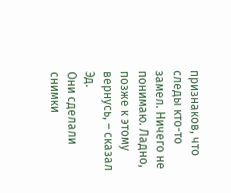признаков, что следы кто-то замел. Ничего не понимаю. Ладно, позже к этому вернусь, – сказал Эд.
Они сделали снимки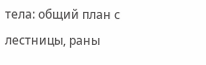тела: общий план с лестницы, раны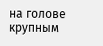на голове крупным